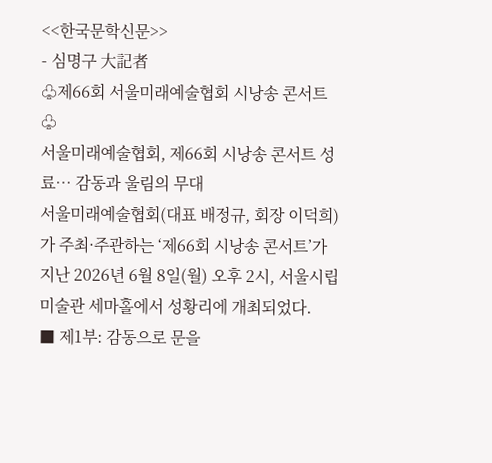<<한국문학신문>>
- 심명구 大記者
♧제66회 서울미래예술협회 시낭송 콘서트♧
서울미래예술협회, 제66회 시낭송 콘서트 성료… 감동과 울림의 무대
서울미래예술협회(대표 배정규, 회장 이덕희)가 주최·주관하는 ‘제66회 시낭송 콘서트’가 지난 2026년 6월 8일(월) 오후 2시, 서울시립미술관 세마홀에서 성황리에 개최되었다.
■ 제1부: 감동으로 문을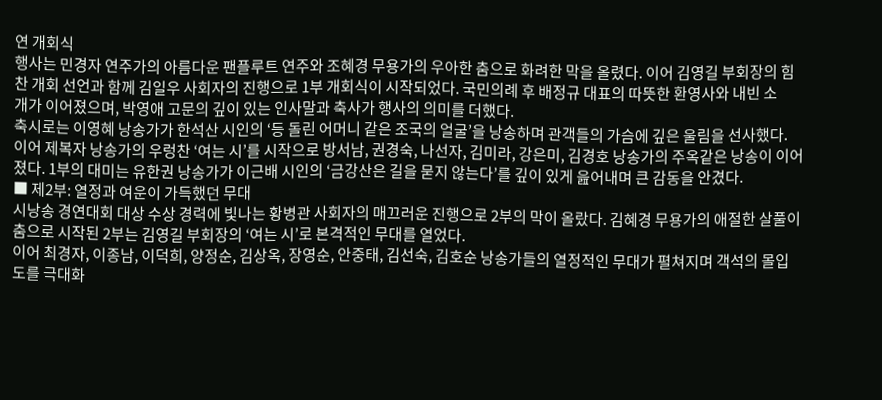연 개회식
행사는 민경자 연주가의 아름다운 팬플루트 연주와 조혜경 무용가의 우아한 춤으로 화려한 막을 올렸다. 이어 김영길 부회장의 힘찬 개회 선언과 함께 김일우 사회자의 진행으로 1부 개회식이 시작되었다. 국민의례 후 배정규 대표의 따뜻한 환영사와 내빈 소
개가 이어졌으며, 박영애 고문의 깊이 있는 인사말과 축사가 행사의 의미를 더했다.
축시로는 이영혜 낭송가가 한석산 시인의 ‘등 돌린 어머니 같은 조국의 얼굴’을 낭송하며 관객들의 가슴에 깊은 울림을 선사했다. 이어 제복자 낭송가의 우렁찬 ‘여는 시’를 시작으로 방서남, 권경숙, 나선자, 김미라, 강은미, 김경호 낭송가의 주옥같은 낭송이 이어졌다. 1부의 대미는 유한권 낭송가가 이근배 시인의 ‘금강산은 길을 묻지 않는다’를 깊이 있게 읊어내며 큰 감동을 안겼다.
■ 제2부: 열정과 여운이 가득했던 무대
시낭송 경연대회 대상 수상 경력에 빛나는 황병관 사회자의 매끄러운 진행으로 2부의 막이 올랐다. 김혜경 무용가의 애절한 살풀이춤으로 시작된 2부는 김영길 부회장의 ‘여는 시’로 본격적인 무대를 열었다.
이어 최경자, 이종남, 이덕희, 양정순, 김상옥, 장영순, 안중태, 김선숙, 김호순 낭송가들의 열정적인 무대가 펼쳐지며 객석의 몰입도를 극대화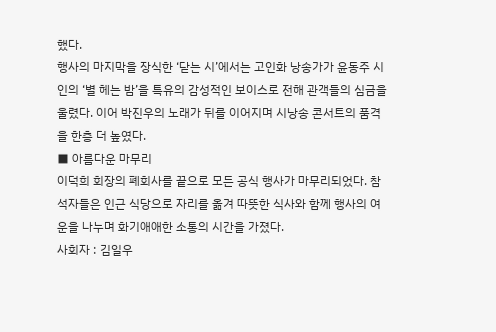했다.
행사의 마지막을 장식한 ‘닫는 시’에서는 고인화 낭송가가 윤동주 시인의 ‘별 헤는 밤’을 특유의 감성적인 보이스로 전해 관객들의 심금을 울렸다. 이어 박진우의 노래가 뒤를 이어지며 시낭송 콘서트의 품격을 한층 더 높였다.
■ 아름다운 마무리
이덕희 회장의 폐회사를 끝으로 모든 공식 행사가 마무리되었다. 참석자들은 인근 식당으로 자리를 옮겨 따뜻한 식사와 함께 행사의 여운을 나누며 화기애애한 소통의 시간을 가졌다.
사회자 : 김일우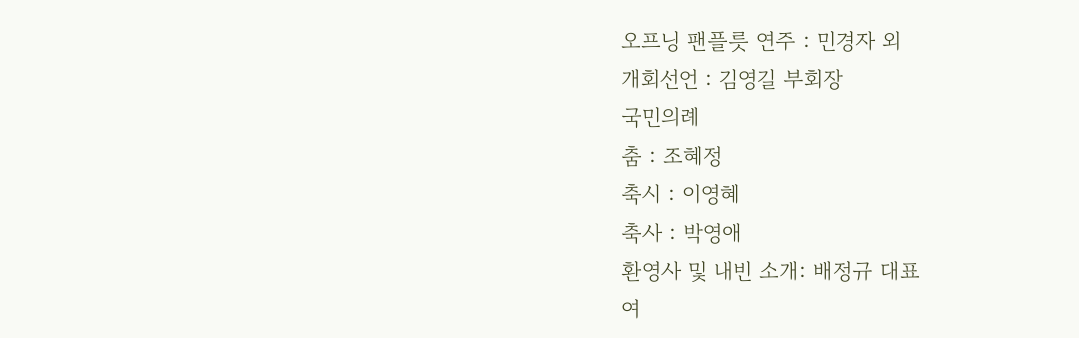오프닝 팬플릇 연주 : 민경자 외
개회선언 : 김영길 부회장
국민의례
춤 : 조혜정
축시 : 이영혜
축사 : 박영애
환영사 및 내빈 소개: 배정규 대표
여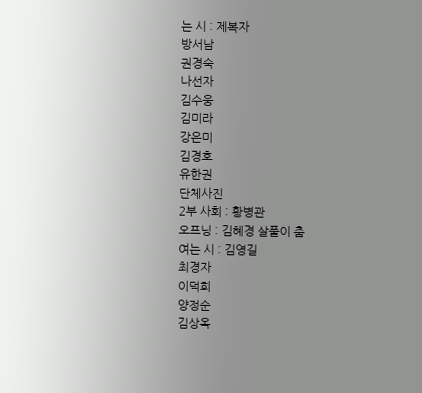는 시 : 제복자
방서남
권경숙
나선자
김수웅
김미라
강은미
김경호
유한권
단체사진
2부 사회 : 황병관
오프닝 : 김혜경 살풀이 춤
여는 시 : 김영길
최경자
이덕희
양정순
김상옥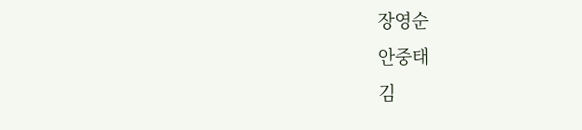장영순
안중태
김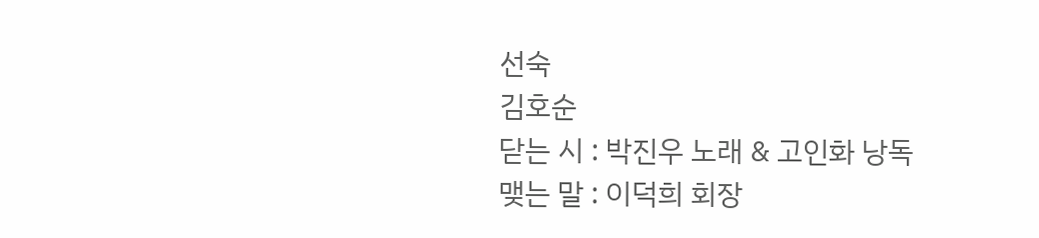선숙
김호순
닫는 시 : 박진우 노래 & 고인화 낭독
맺는 말 : 이덕희 회장